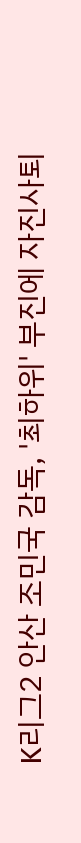K리그2 안산 조민국 감독, '최하위' 부진에 자진사퇴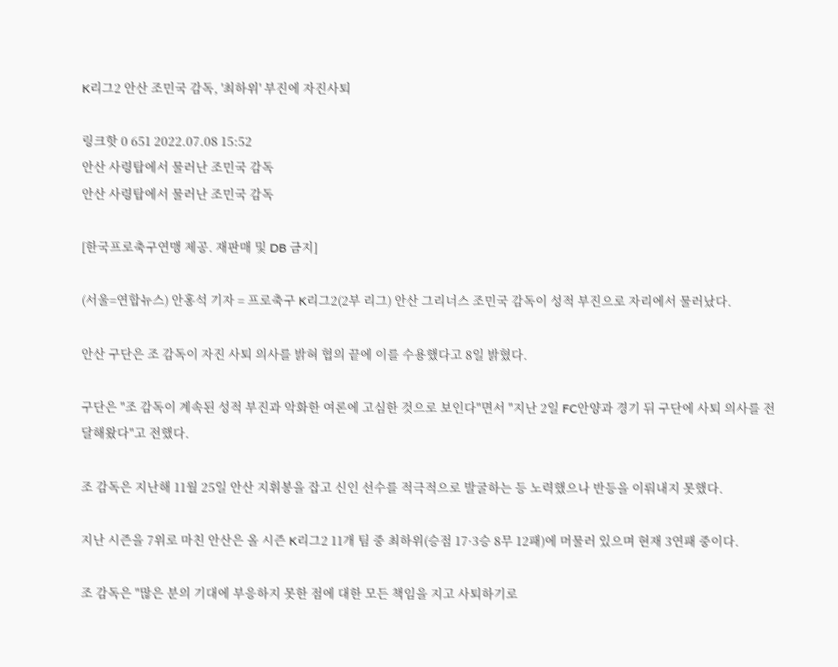K리그2 안산 조민국 감독, '최하위' 부진에 자진사퇴

링크핫 0 651 2022.07.08 15:52
안산 사령탑에서 물러난 조민국 감독
안산 사령탑에서 물러난 조민국 감독

[한국프로축구연맹 제공. 재판매 및 DB 금지]

(서울=연합뉴스) 안홍석 기자 = 프로축구 K리그2(2부 리그) 안산 그리너스 조민국 감독이 성적 부진으로 자리에서 물러났다.

안산 구단은 조 감독이 자진 사퇴 의사를 밝혀 협의 끝에 이를 수용했다고 8일 밝혔다.

구단은 "조 감독이 계속된 성적 부진과 악화한 여론에 고심한 것으로 보인다"면서 "지난 2일 FC안양과 경기 뒤 구단에 사퇴 의사를 전달해왔다"고 전했다.

조 감독은 지난해 11월 25일 안산 지휘봉을 잡고 신인 선수를 적극적으로 발굴하는 등 노력했으나 반등을 이뤄내지 못했다.

지난 시즌을 7위로 마친 안산은 올 시즌 K리그2 11개 팀 중 최하위(승점 17·3승 8무 12패)에 머물러 있으며 현재 3연패 중이다.

조 감독은 "많은 분의 기대에 부응하지 못한 점에 대한 모든 책임을 지고 사퇴하기로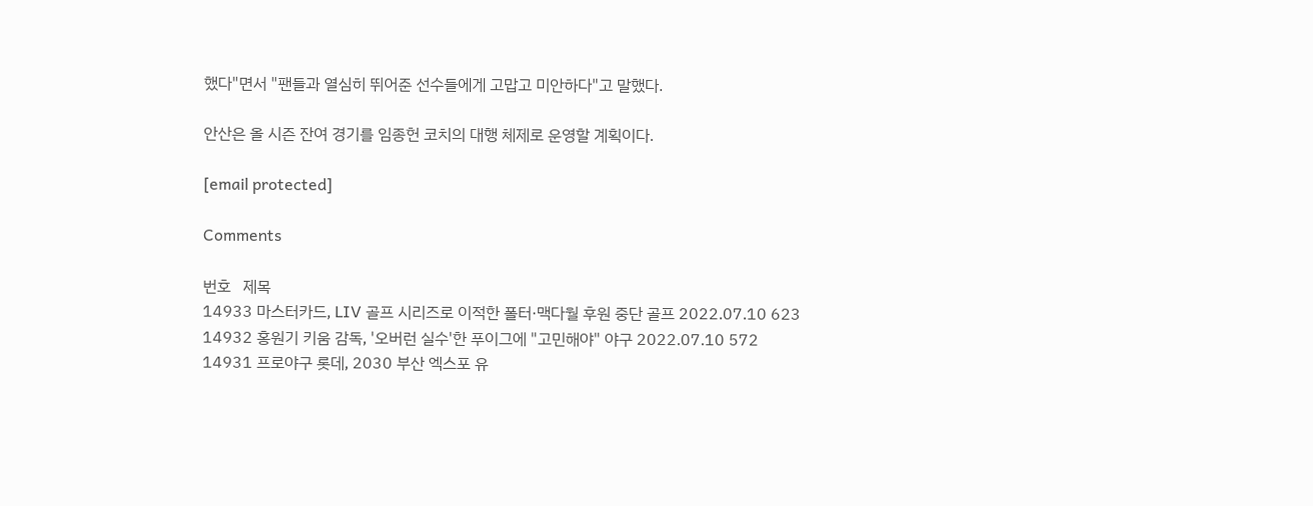했다"면서 "팬들과 열심히 뛰어준 선수들에게 고맙고 미안하다"고 말했다.

안산은 올 시즌 잔여 경기를 임종헌 코치의 대행 체제로 운영할 계획이다.

[email protected]

Comments

번호   제목
14933 마스터카드, LIV 골프 시리즈로 이적한 폴터·맥다월 후원 중단 골프 2022.07.10 623
14932 홍원기 키움 감독, '오버런 실수'한 푸이그에 "고민해야" 야구 2022.07.10 572
14931 프로야구 롯데, 2030 부산 엑스포 유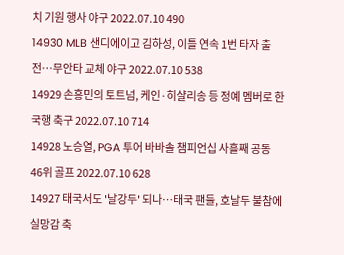치 기원 행사 야구 2022.07.10 490
14930 MLB 샌디에이고 김하성, 이틀 연속 1번 타자 출전…무안타 교체 야구 2022.07.10 538
14929 손흥민의 토트넘, 케인·히샬리송 등 정예 멤버로 한국행 축구 2022.07.10 714
14928 노승열, PGA 투어 바바솔 챔피언십 사흘째 공동 46위 골프 2022.07.10 628
14927 태국서도 '날강두' 되나…태국 팬들, 호날두 불참에 실망감 축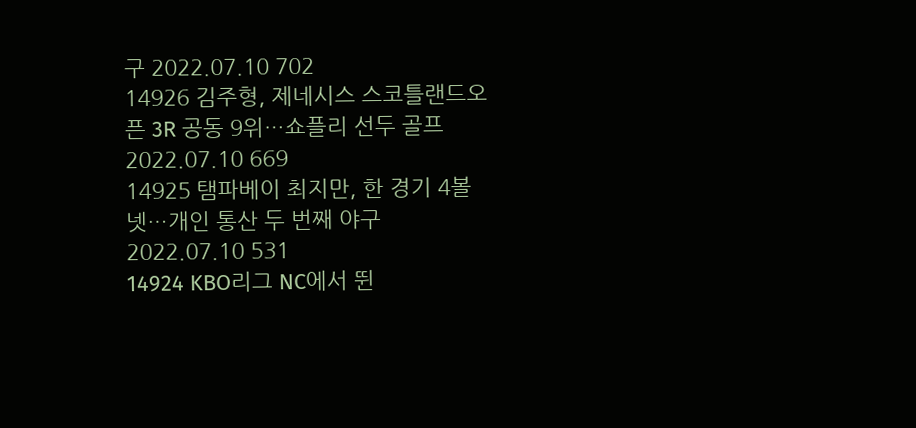구 2022.07.10 702
14926 김주형, 제네시스 스코틀랜드오픈 3R 공동 9위…쇼플리 선두 골프 2022.07.10 669
14925 탬파베이 최지만, 한 경기 4볼넷…개인 통산 두 번째 야구 2022.07.10 531
14924 KBO리그 NC에서 뛴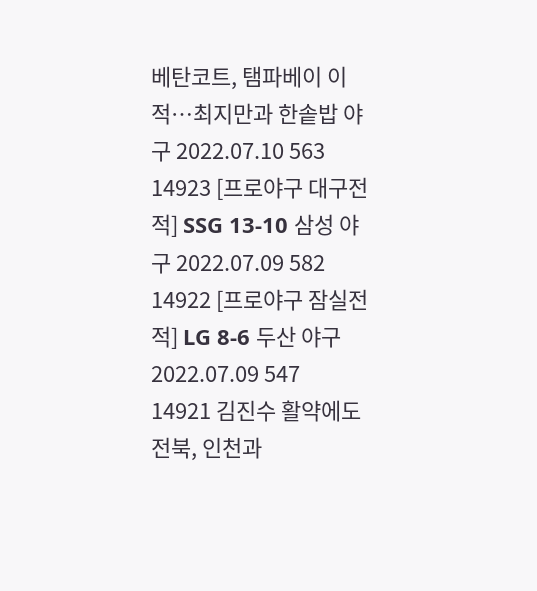베탄코트, 탬파베이 이적…최지만과 한솥밥 야구 2022.07.10 563
14923 [프로야구 대구전적] SSG 13-10 삼성 야구 2022.07.09 582
14922 [프로야구 잠실전적] LG 8-6 두산 야구 2022.07.09 547
14921 김진수 활약에도 전북, 인천과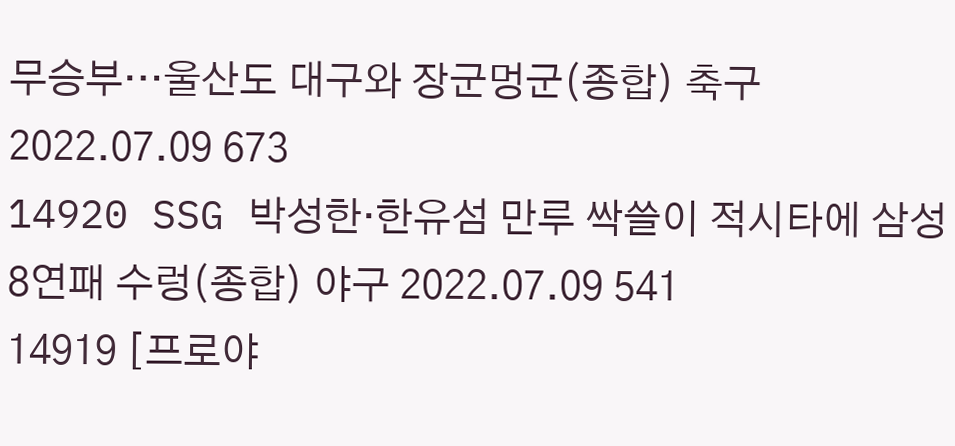무승부…울산도 대구와 장군멍군(종합) 축구 2022.07.09 673
14920 SSG 박성한·한유섬 만루 싹쓸이 적시타에 삼성 8연패 수렁(종합) 야구 2022.07.09 541
14919 [프로야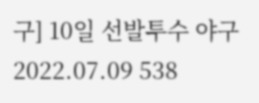구] 10일 선발투수 야구 2022.07.09 538